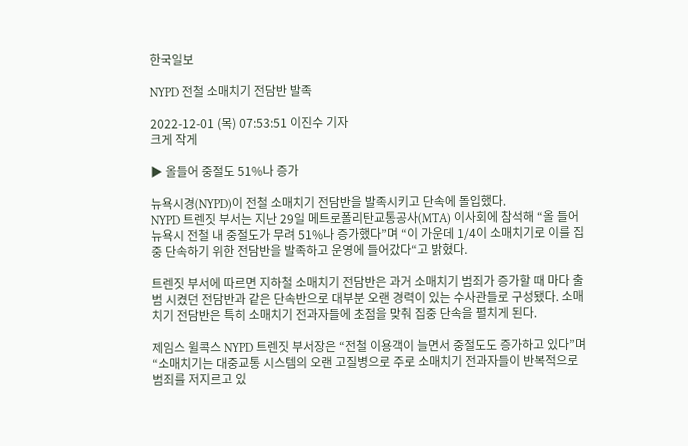한국일보

NYPD 전철 소매치기 전담반 발족

2022-12-01 (목) 07:53:51 이진수 기자
크게 작게

▶ 올들어 중절도 51%나 증가

뉴욕시경(NYPD)이 전철 소매치기 전담반을 발족시키고 단속에 돌입했다.
NYPD 트렌짓 부서는 지난 29일 메트로폴리탄교통공사(MTA) 이사회에 참석해 “올 들어 뉴욕시 전철 내 중절도가 무려 51%나 증가했다”며 “이 가운데 1/4이 소매치기로 이를 집중 단속하기 위한 전담반을 발족하고 운영에 들어갔다“고 밝혔다.

트렌짓 부서에 따르면 지하철 소매치기 전담반은 과거 소매치기 범죄가 증가할 때 마다 출범 시켰던 전담반과 같은 단속반으로 대부분 오랜 경력이 있는 수사관들로 구성됐다. 소매치기 전담반은 특히 소매치기 전과자들에 초점을 맞춰 집중 단속을 펼치게 된다.

제임스 윌콕스 NYPD 트렌짓 부서장은 “전철 이용객이 늘면서 중절도도 증가하고 있다”며 “소매치기는 대중교통 시스템의 오랜 고질병으로 주로 소매치기 전과자들이 반복적으로 범죄를 저지르고 있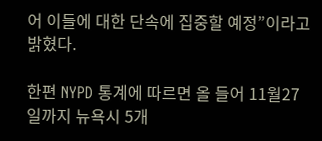어 이들에 대한 단속에 집중할 예정”이라고 밝혔다.

한편 NYPD 통계에 따르면 올 들어 11월27일까지 뉴욕시 5개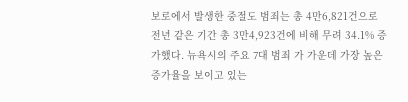보로에서 발생한 중절도 범죄는 총 4만6,821건으로 전년 같은 기간 총 3만4,923건에 비해 무려 34.1% 증가했다. 뉴욕시의 주요 7대 범죄 가 가운데 가장 높은 증가율을 보이고 있는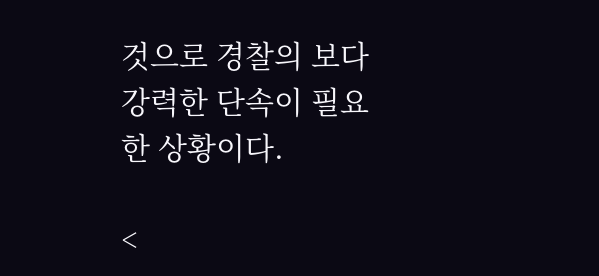것으로 경찰의 보다 강력한 단속이 필요한 상황이다.

<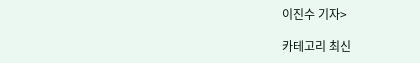이진수 기자>

카테고리 최신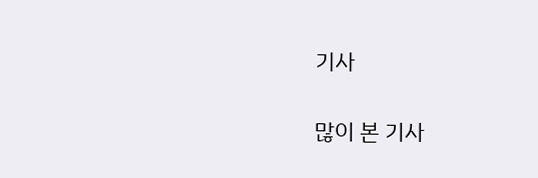기사

많이 본 기사